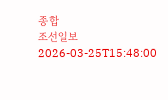종합
조선일보
2026-03-25T15:48:00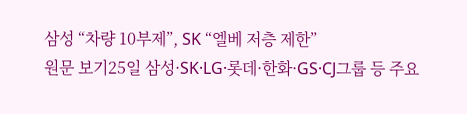삼성 “차량 10부제”, SK “엘베 저층 제한”
원문 보기25일 삼성·SK·LG·롯데·한화·GS·CJ그룹 등 주요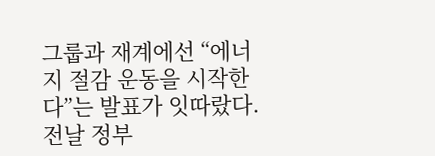그룹과 재계에선 “에너지 절감 운동을 시작한다”는 발표가 잇따랐다. 전날 정부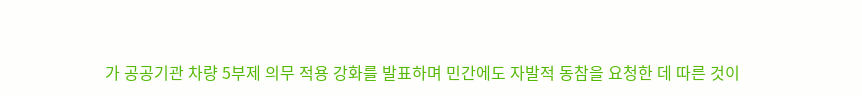가 공공기관 차량 5부제 의무 적용 강화를 발표하며 민간에도 자발적 동참을 요청한 데 따른 것이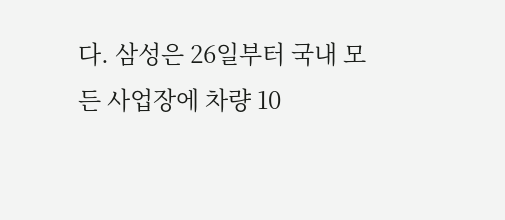다. 삼성은 26일부터 국내 모든 사업장에 차량 10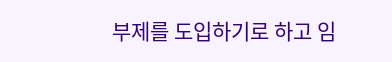부제를 도입하기로 하고 임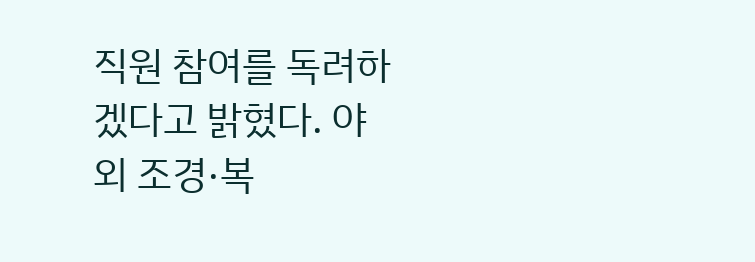직원 참여를 독려하겠다고 밝혔다. 야외 조경·복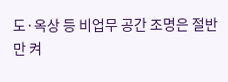도·옥상 등 비업무 공간 조명은 절반만 켜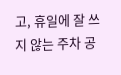고, 휴일에 잘 쓰지 않는 주차 공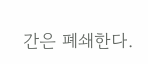간은 폐쇄한다.